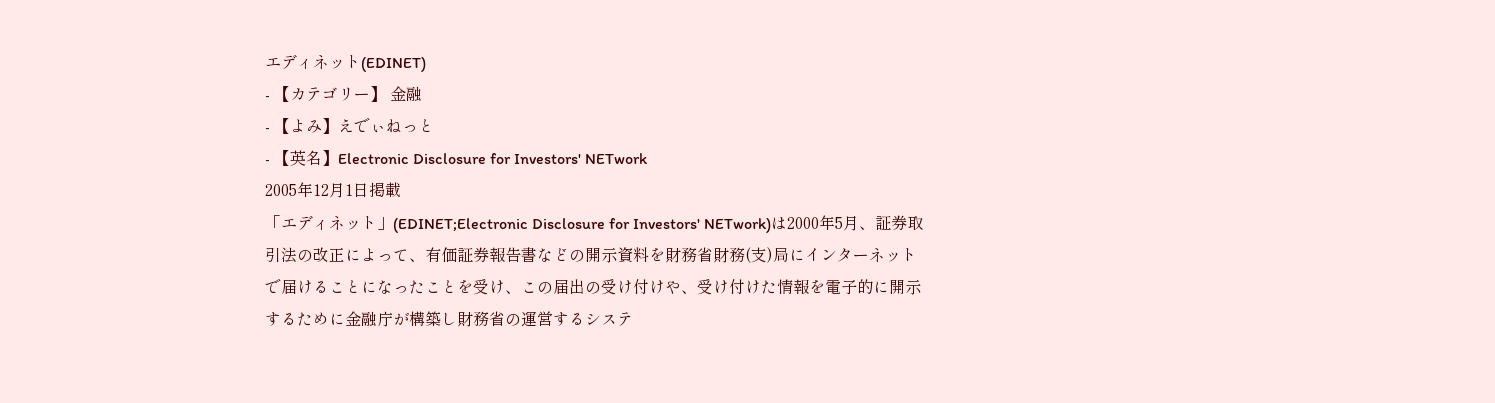エディネット(EDINET)
- 【カテゴリー】 金融
- 【よみ】えでぃねっと
- 【英名】Electronic Disclosure for Investors' NETwork
2005年12月1日掲載
「エディネット」(EDINET;Electronic Disclosure for Investors' NETwork)は2000年5月、証券取引法の改正によって、有価証券報告書などの開示資料を財務省財務(支)局にインターネットで届けることになったことを受け、この届出の受け付けや、受け付けた情報を電子的に開示するために金融庁が構築し財務省の運営するシステ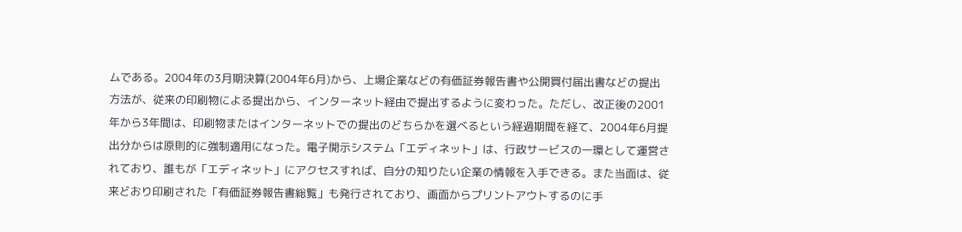ムである。2004年の3月期決算(2004年6月)から、上場企業などの有価証券報告書や公開買付届出書などの提出方法が、従来の印刷物による提出から、インターネット経由で提出するように変わった。ただし、改正後の2001年から3年間は、印刷物またはインターネットでの提出のどちらかを選べるという経過期間を経て、2004年6月提出分からは原則的に強制適用になった。電子開示システム「エディネット」は、行政サービスの一環として運営されており、誰もが「エディネット」にアクセスすれば、自分の知りたい企業の情報を入手できる。また当面は、従来どおり印刷された「有価証券報告書総覧」も発行されており、画面からプリントアウトするのに手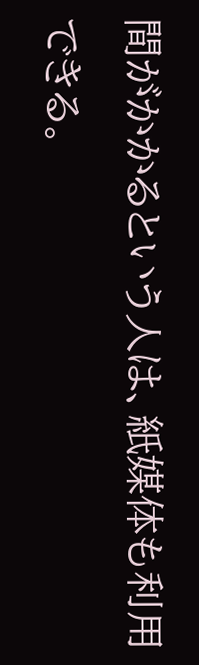間がかかるという人は、紙媒体も利用できる。